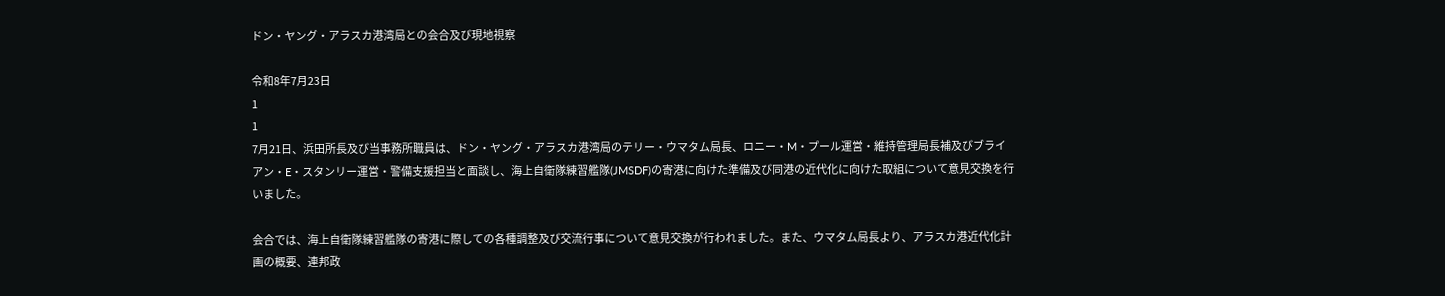ドン・ヤング・アラスカ港湾局との会合及び現地視察

令和8年7月23日
1
1
7月21日、浜田所長及び当事務所職員は、ドン・ヤング・アラスカ港湾局のテリー・ウマタム局長、ロニー・M・プール運営・維持管理局長補及びブライアン・E・スタンリー運営・警備支援担当と面談し、海上自衛隊練習艦隊(JMSDF)の寄港に向けた準備及び同港の近代化に向けた取組について意見交換を行いました。

会合では、海上自衛隊練習艦隊の寄港に際しての各種調整及び交流行事について意見交換が行われました。また、ウマタム局長より、アラスカ港近代化計画の概要、連邦政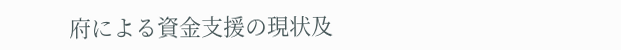府による資金支援の現状及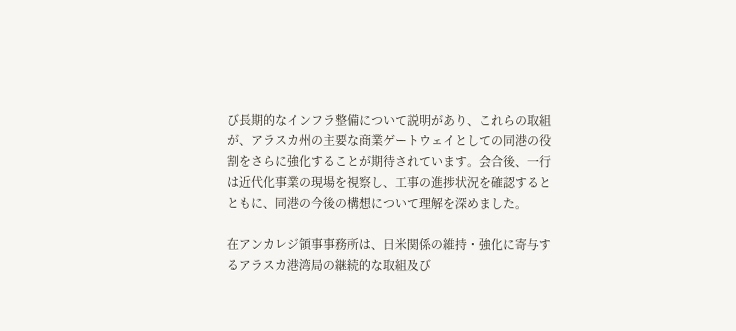び長期的なインフラ整備について説明があり、これらの取組が、アラスカ州の主要な商業ゲートウェイとしての同港の役割をさらに強化することが期待されています。会合後、一行は近代化事業の現場を視察し、工事の進捗状況を確認するとともに、同港の今後の構想について理解を深めました。

在アンカレジ領事事務所は、日米関係の維持・強化に寄与するアラスカ港湾局の継続的な取組及び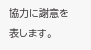協力に謝意を表します。